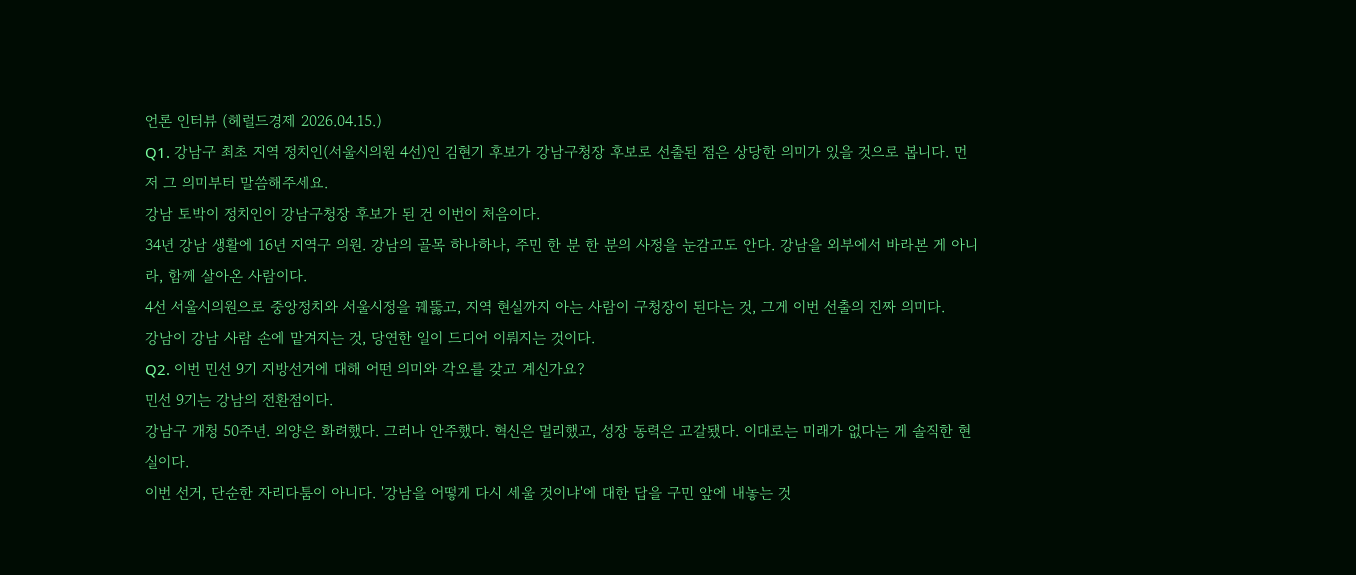언론 인터뷰 (헤럴드경제 2026.04.15.)
Q1. 강남구 최초 지역 정치인(서울시의원 4선)인 김현기 후보가 강남구청장 후보로 선출된 점은 상당한 의미가 있을 것으로 봅니다. 먼저 그 의미부터 말씀해주세요.
강남 토박이 정치인이 강남구청장 후보가 된 건 이번이 처음이다.
34년 강남 생활에 16년 지역구 의원. 강남의 골목 하나하나, 주민 한 분 한 분의 사정을 눈감고도 안다. 강남을 외부에서 바라본 게 아니라, 함께 살아온 사람이다.
4선 서울시의원으로 중앙정치와 서울시정을 꿰뚫고, 지역 현실까지 아는 사람이 구청장이 된다는 것, 그게 이번 선출의 진짜 의미다.
강남이 강남 사람 손에 맡겨지는 것, 당연한 일이 드디어 이뤄지는 것이다.
Q2. 이번 민선 9기 지방선거에 대해 어떤 의미와 각오를 갖고 계신가요?
민선 9기는 강남의 전환점이다.
강남구 개청 50주년. 외양은 화려했다. 그러나 안주했다. 혁신은 멀리했고, 성장 동력은 고갈됐다. 이대로는 미래가 없다는 게 솔직한 현실이다.
이번 선거, 단순한 자리다툼이 아니다. '강남을 어떻게 다시 세울 것이냐'에 대한 답을 구민 앞에 내놓는 것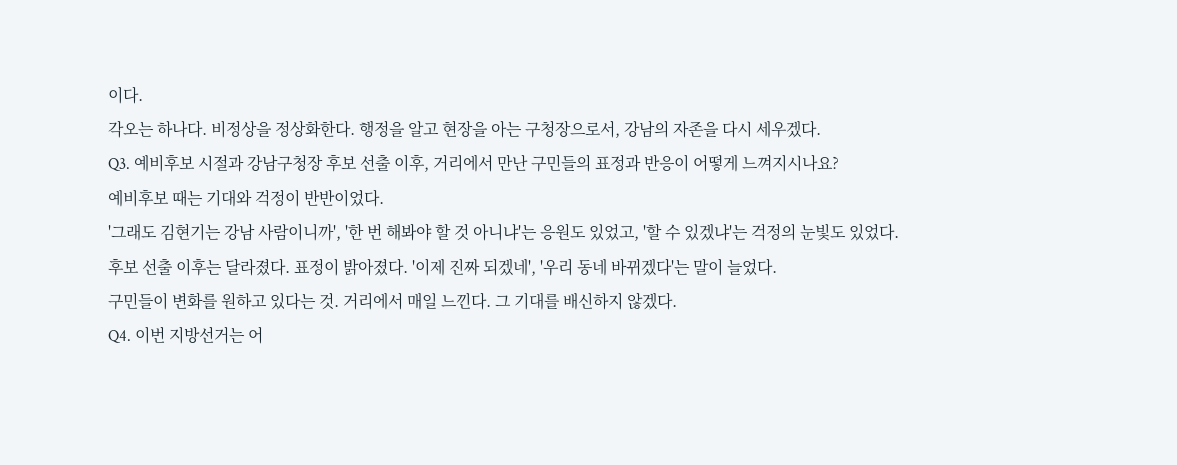이다.
각오는 하나다. 비정상을 정상화한다. 행정을 알고 현장을 아는 구청장으로서, 강남의 자존을 다시 세우겠다.
Q3. 예비후보 시절과 강남구청장 후보 선출 이후, 거리에서 만난 구민들의 표정과 반응이 어떻게 느껴지시나요?
예비후보 때는 기대와 걱정이 반반이었다.
'그래도 김현기는 강남 사람이니까', '한 번 해봐야 할 것 아니냐'는 응원도 있었고, '할 수 있겠냐'는 걱정의 눈빛도 있었다.
후보 선출 이후는 달라졌다. 표정이 밝아졌다. '이제 진짜 되겠네', '우리 동네 바뀌겠다'는 말이 늘었다.
구민들이 변화를 원하고 있다는 것. 거리에서 매일 느낀다. 그 기대를 배신하지 않겠다.
Q4. 이번 지방선거는 어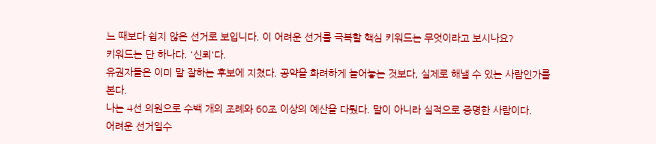느 때보다 쉽지 않은 선거로 보입니다. 이 어려운 선거를 극복할 핵심 키워드는 무엇이라고 보시나요?
키워드는 단 하나다. '신뢰'다.
유권자들은 이미 말 잘하는 후보에 지쳤다. 공약을 화려하게 늘어놓는 것보다, 실제로 해낼 수 있는 사람인가를 본다.
나는 4선 의원으로 수백 개의 조례와 60조 이상의 예산을 다뤘다. 말이 아니라 실적으로 증명한 사람이다.
어려운 선거일수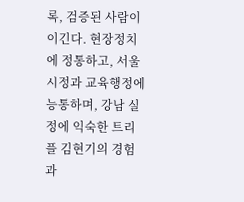록, 검증된 사람이 이긴다. 현장정치에 정통하고, 서울시정과 교육행정에 능통하며, 강남 실정에 익숙한 트리플 김현기의 경험과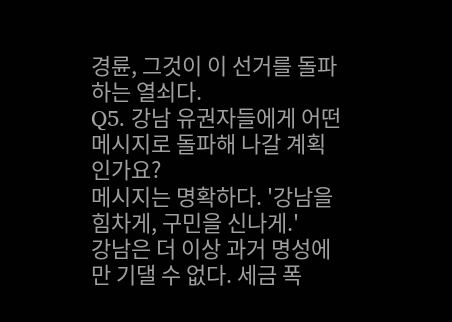경륜, 그것이 이 선거를 돌파하는 열쇠다.
Q5. 강남 유권자들에게 어떤 메시지로 돌파해 나갈 계획인가요?
메시지는 명확하다. '강남을 힘차게, 구민을 신나게.'
강남은 더 이상 과거 명성에만 기댈 수 없다. 세금 폭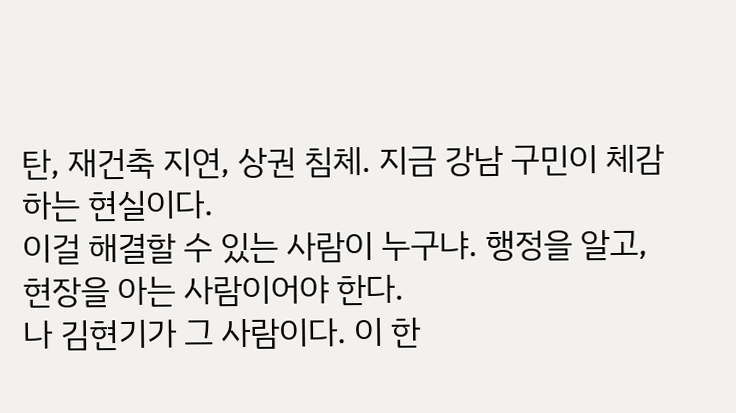탄, 재건축 지연, 상권 침체. 지금 강남 구민이 체감하는 현실이다.
이걸 해결할 수 있는 사람이 누구냐. 행정을 알고, 현장을 아는 사람이어야 한다.
나 김현기가 그 사람이다. 이 한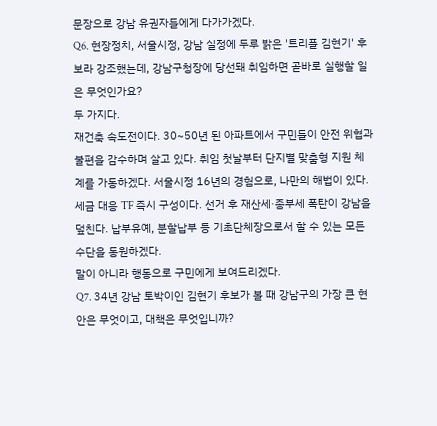문장으로 강남 유권자들에게 다가가겠다.
Q6. 현장정치, 서울시정, 강남 실정에 두루 밝은 '트리플 김현기' 후보라 강조했는데, 강남구청장에 당선돼 취임하면 곧바로 실행할 일은 무엇인가요?
두 가지다.
재건축 속도전이다. 30~50년 된 아파트에서 구민들이 안전 위협과 불편을 감수하며 살고 있다. 취임 첫날부터 단지별 맞춤형 지원 체계를 가동하겠다. 서울시정 16년의 경험으로, 나만의 해법이 있다.
세금 대응 TF 즉시 구성이다. 선거 후 재산세·종부세 폭탄이 강남을 덮친다. 납부유예, 분할납부 등 기초단체장으로서 할 수 있는 모든 수단을 동원하겠다.
말이 아니라 행동으로 구민에게 보여드리겠다.
Q7. 34년 강남 토박이인 김현기 후보가 볼 때 강남구의 가장 큰 현안은 무엇이고, 대책은 무엇입니까?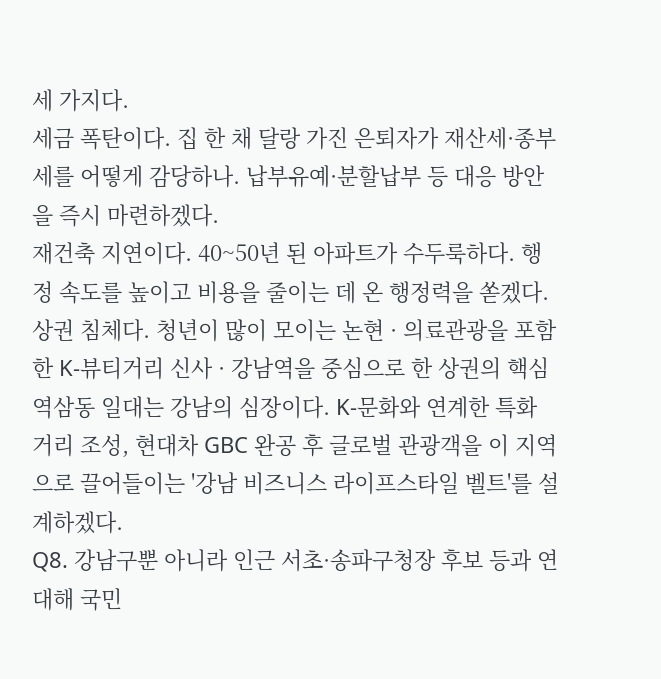세 가지다.
세금 폭탄이다. 집 한 채 달랑 가진 은퇴자가 재산세·종부세를 어떻게 감당하나. 납부유예·분할납부 등 대응 방안을 즉시 마련하겠다.
재건축 지연이다. 40~50년 된 아파트가 수두룩하다. 행정 속도를 높이고 비용을 줄이는 데 온 행정력을 쏟겠다.
상권 침체다. 청년이 많이 모이는 논현 · 의료관광을 포함한 K-뷰티거리 신사 · 강남역을 중심으로 한 상권의 핵심 역삼동 일대는 강남의 심장이다. K-문화와 연계한 특화 거리 조성, 현대차 GBC 완공 후 글로벌 관광객을 이 지역으로 끌어들이는 '강남 비즈니스 라이프스타일 벨트'를 설계하겠다.
Q8. 강남구뿐 아니라 인근 서초·송파구청장 후보 등과 연대해 국민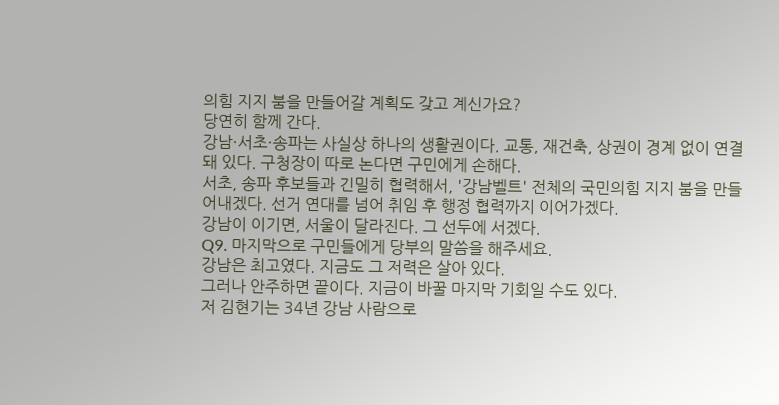의힘 지지 붐을 만들어갈 계획도 갖고 계신가요?
당연히 함께 간다.
강남·서초·송파는 사실상 하나의 생활권이다. 교통, 재건축, 상권이 경계 없이 연결돼 있다. 구청장이 따로 논다면 구민에게 손해다.
서초, 송파 후보들과 긴밀히 협력해서, '강남벨트' 전체의 국민의힘 지지 붐을 만들어내겠다. 선거 연대를 넘어 취임 후 행정 협력까지 이어가겠다.
강남이 이기면, 서울이 달라진다. 그 선두에 서겠다.
Q9. 마지막으로 구민들에게 당부의 말씀을 해주세요.
강남은 최고였다. 지금도 그 저력은 살아 있다.
그러나 안주하면 끝이다. 지금이 바꿀 마지막 기회일 수도 있다.
저 김현기는 34년 강남 사람으로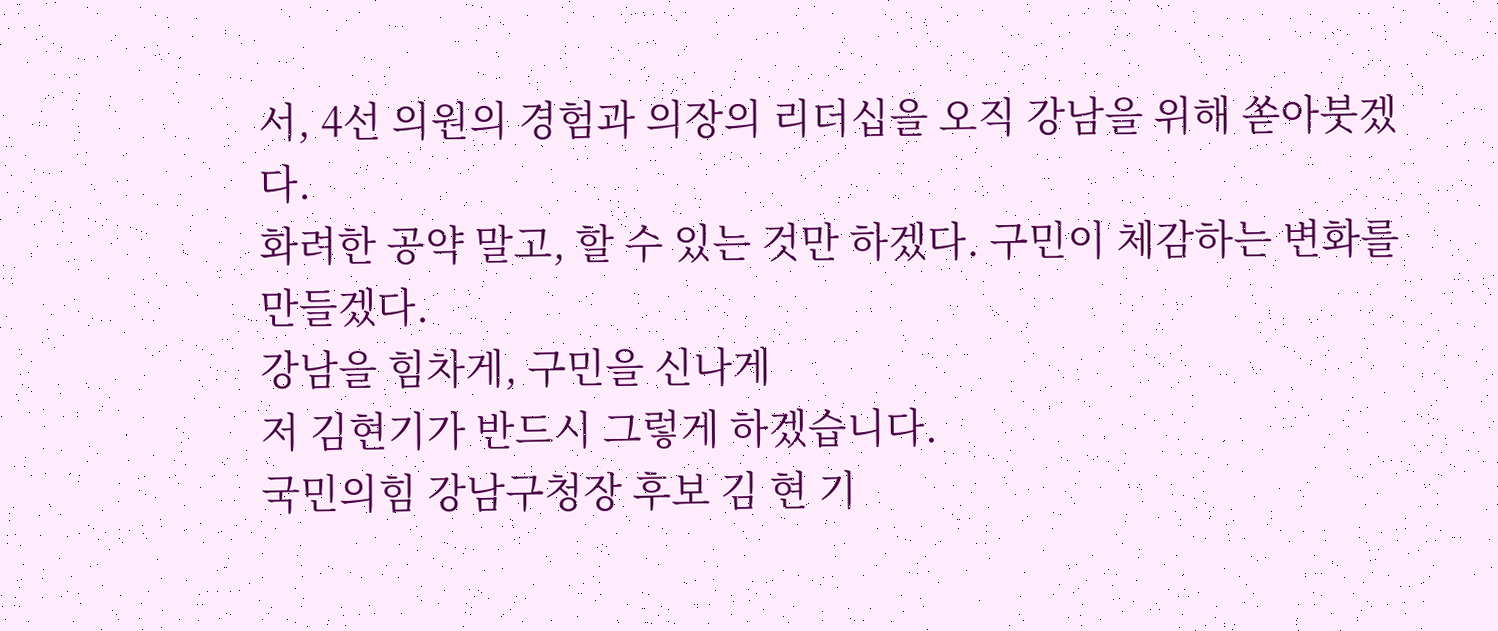서, 4선 의원의 경험과 의장의 리더십을 오직 강남을 위해 쏟아붓겠다.
화려한 공약 말고, 할 수 있는 것만 하겠다. 구민이 체감하는 변화를 만들겠다.
강남을 힘차게, 구민을 신나게
저 김현기가 반드시 그렇게 하겠습니다.
국민의힘 강남구청장 후보 김 현 기